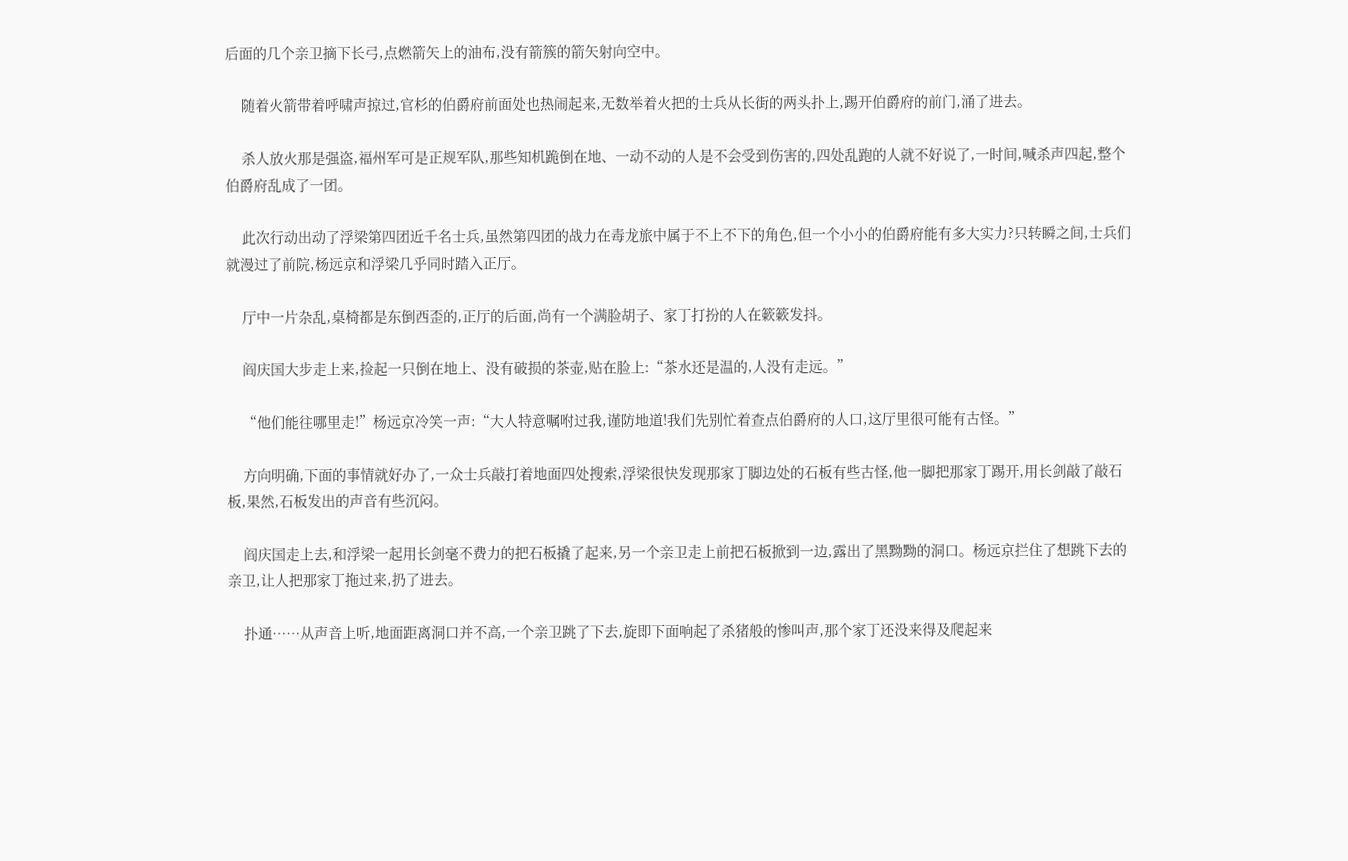后面的几个亲卫摘下长弓,点燃箭矢上的油布,没有箭簇的箭矢射向空中。

    随着火箭带着呼啸声掠过,官杉的伯爵府前面处也热闹起来,无数举着火把的士兵从长街的两头扑上,踢开伯爵府的前门,涌了进去。

    杀人放火那是强盗,福州军可是正规军队,那些知机跪倒在地、一动不动的人是不会受到伤害的,四处乱跑的人就不好说了,一时间,喊杀声四起,整个伯爵府乱成了一团。

    此次行动出动了浮梁第四团近千名士兵,虽然第四团的战力在毒龙旅中属于不上不下的角色,但一个小小的伯爵府能有多大实力?只转瞬之间,士兵们就漫过了前院,杨远京和浮梁几乎同时踏入正厅。

    厅中一片杂乱,桌椅都是东倒西歪的,正厅的后面,尚有一个满脸胡子、家丁打扮的人在簌簌发抖。

    阎庆国大步走上来,捡起一只倒在地上、没有破损的茶壶,贴在脸上:“茶水还是温的,人没有走远。”

    “他们能往哪里走!”杨远京冷笑一声:“大人特意嘱咐过我,谨防地道!我们先别忙着查点伯爵府的人口,这厅里很可能有古怪。”

    方向明确,下面的事情就好办了,一众士兵敲打着地面四处搜索,浮梁很快发现那家丁脚边处的石板有些古怪,他一脚把那家丁踢开,用长剑敲了敲石板,果然,石板发出的声音有些沉闷。

    阎庆国走上去,和浮梁一起用长剑毫不费力的把石板撬了起来,另一个亲卫走上前把石板掀到一边,露出了黑黝黝的洞口。杨远京拦住了想跳下去的亲卫,让人把那家丁拖过来,扔了进去。

    扑通……从声音上听,地面距离洞口并不高,一个亲卫跳了下去,旋即下面响起了杀猪般的惨叫声,那个家丁还没来得及爬起来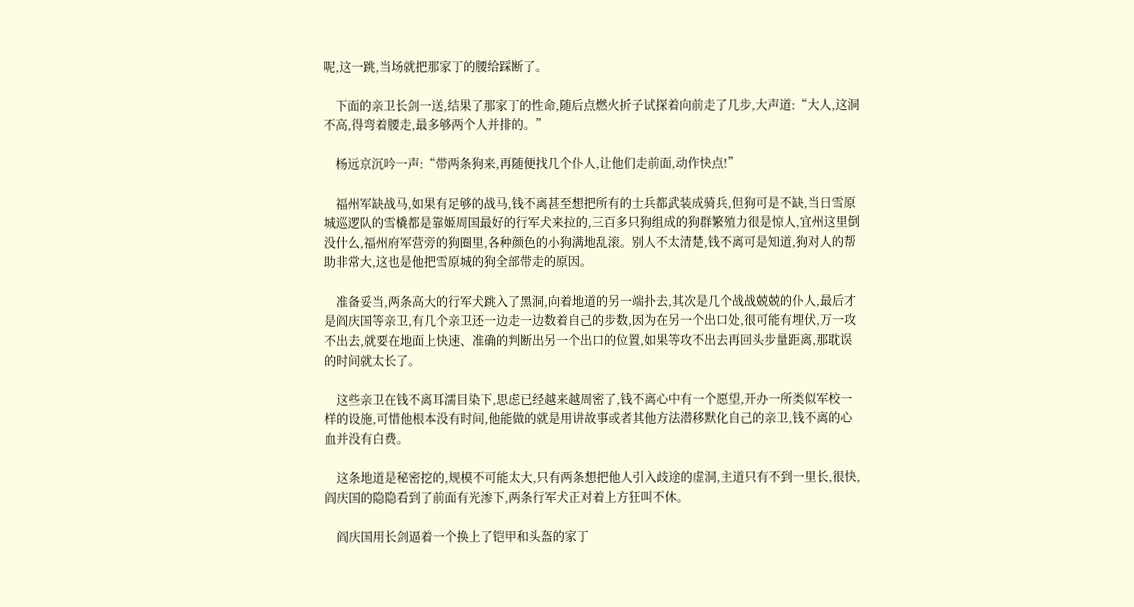呢,这一跳,当场就把那家丁的腰给踩断了。

    下面的亲卫长剑一送,结果了那家丁的性命,随后点燃火折子试探着向前走了几步,大声道:“大人,这洞不高,得弯着腰走,最多够两个人并排的。”

    杨远京沉吟一声:“带两条狗来,再随便找几个仆人,让他们走前面,动作快点!”

    福州军缺战马,如果有足够的战马,钱不离甚至想把所有的士兵都武装成骑兵,但狗可是不缺,当日雪原城巡逻队的雪橇都是靠姬周国最好的行军犬来拉的,三百多只狗组成的狗群繁殖力很是惊人,宜州这里倒没什么,福州府军营旁的狗圈里,各种颜色的小狗满地乱滚。别人不太清楚,钱不离可是知道,狗对人的帮助非常大,这也是他把雪原城的狗全部带走的原因。

    准备妥当,两条高大的行军犬跳入了黑洞,向着地道的另一端扑去,其次是几个战战兢兢的仆人,最后才是阎庆国等亲卫,有几个亲卫还一边走一边数着自己的步数,因为在另一个出口处,很可能有埋伏,万一攻不出去,就要在地面上快速、准确的判断出另一个出口的位置,如果等攻不出去再回头步量距离,那耽误的时间就太长了。

    这些亲卫在钱不离耳濡目染下,思虑已经越来越周密了,钱不离心中有一个愿望,开办一所类似军校一样的设施,可惜他根本没有时间,他能做的就是用讲故事或者其他方法潜移默化自己的亲卫,钱不离的心血并没有白费。

    这条地道是秘密挖的,规模不可能太大,只有两条想把他人引入歧途的虚洞,主道只有不到一里长,很快,阎庆国的隐隐看到了前面有光渗下,两条行军犬正对着上方狂叫不休。

    阎庆国用长剑逼着一个换上了铠甲和头盔的家丁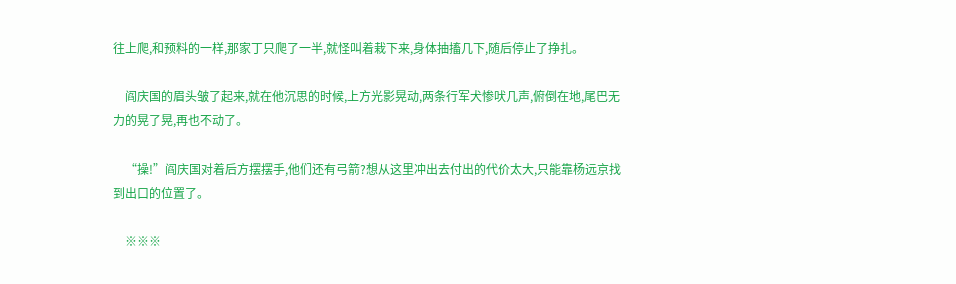往上爬,和预料的一样,那家丁只爬了一半,就怪叫着栽下来,身体抽搐几下,随后停止了挣扎。

    阎庆国的眉头皱了起来,就在他沉思的时候,上方光影晃动,两条行军犬惨吠几声,俯倒在地,尾巴无力的晃了晃,再也不动了。

    “操!”阎庆国对着后方摆摆手,他们还有弓箭?想从这里冲出去付出的代价太大,只能靠杨远京找到出口的位置了。

    ※※※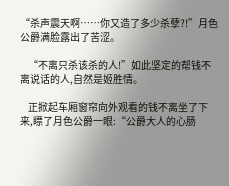“杀声震天啊……你又造了多少杀孽?!”月色公爵满脸露出了苦涩。

    “不离只杀该杀的人!”如此坚定的帮钱不离说话的人,自然是姬胜情。

    正掀起车厢窗帘向外观看的钱不离坐了下来,瞟了月色公爵一眼:“公爵大人的心肠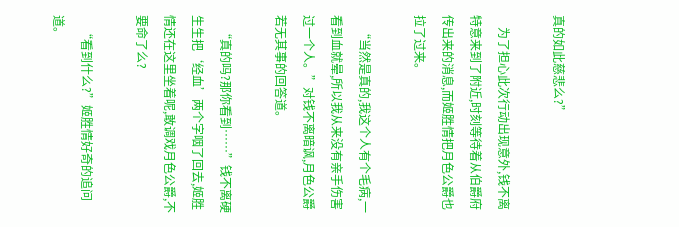真的如此慈悲么?”

    为了担心此次行动出现意外,钱不离特意来到了附近,时刻等待着从伯爵府传出来的消息,而姬胜情把月色公爵也拉了过来。

    “当然是真的,我这个人有个毛病,一看到血就晕,所以我从来没有亲手伤害过一个人。”对钱不离暗讽,月色公爵若无其事的回答道。

    “真的吗?那你看到……”钱不离硬生生把‘经血’两个字咽了回去,姬胜情还在这里坐着呢,敢调戏月色公爵,不要命了么?

    “看到什么?”姬胜情好奇的追问道。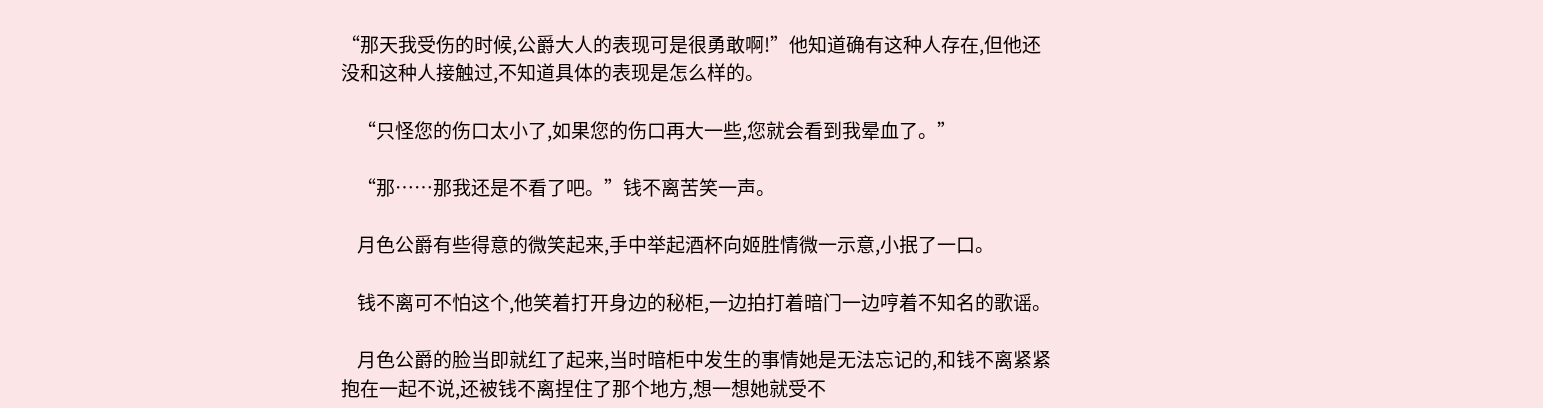“那天我受伤的时候,公爵大人的表现可是很勇敢啊!”他知道确有这种人存在,但他还没和这种人接触过,不知道具体的表现是怎么样的。

    “只怪您的伤口太小了,如果您的伤口再大一些,您就会看到我晕血了。”

    “那……那我还是不看了吧。”钱不离苦笑一声。

    月色公爵有些得意的微笑起来,手中举起酒杯向姬胜情微一示意,小抿了一口。

    钱不离可不怕这个,他笑着打开身边的秘柜,一边拍打着暗门一边哼着不知名的歌谣。

    月色公爵的脸当即就红了起来,当时暗柜中发生的事情她是无法忘记的,和钱不离紧紧抱在一起不说,还被钱不离捏住了那个地方,想一想她就受不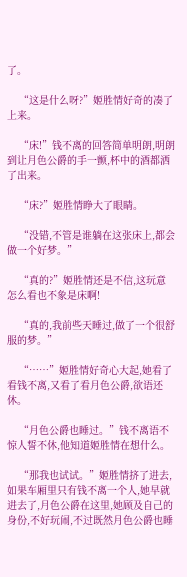了。

    “这是什么呀?”姬胜情好奇的凑了上来。

    “床!”钱不离的回答简单明朗,明朗到让月色公爵的手一颤,杯中的酒都洒了出来。

    “床?”姬胜情睁大了眼睛。

    “没错,不管是谁躺在这张床上,都会做一个好梦。”

    “真的?”姬胜情还是不信,这玩意怎么看也不象是床啊!

    “真的,我前些天睡过,做了一个很舒服的梦。”

    “……”姬胜情好奇心大起,她看了看钱不离,又看了看月色公爵,欲语还休。

    “月色公爵也睡过。”钱不离语不惊人誓不休,他知道姬胜情在想什么。

    “那我也试试。”姬胜情挤了进去,如果车厢里只有钱不离一个人,她早就进去了,月色公爵在这里,她顾及自己的身份,不好玩闹,不过既然月色公爵也睡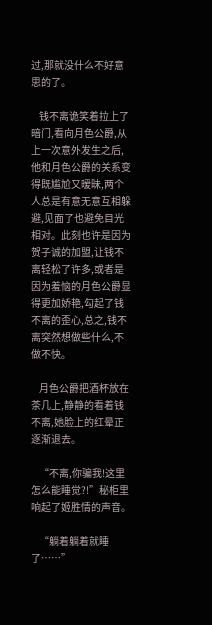过,那就没什么不好意思的了。

    钱不离诡笑着拉上了暗门,看向月色公爵,从上一次意外发生之后,他和月色公爵的关系变得既尴尬又暧昧,两个人总是有意无意互相躲避,见面了也避免目光相对。此刻也许是因为贺子诚的加盟,让钱不离轻松了许多,或者是因为羞恼的月色公爵显得更加娇艳,勾起了钱不离的歪心,总之,钱不离突然想做些什么,不做不快。

    月色公爵把酒杯放在茶几上,静静的看着钱不离,她脸上的红晕正逐渐退去。

    “不离,你骗我!这里怎么能睡觉?!”秘柜里响起了姬胜情的声音。

    “躺着躺着就睡了……”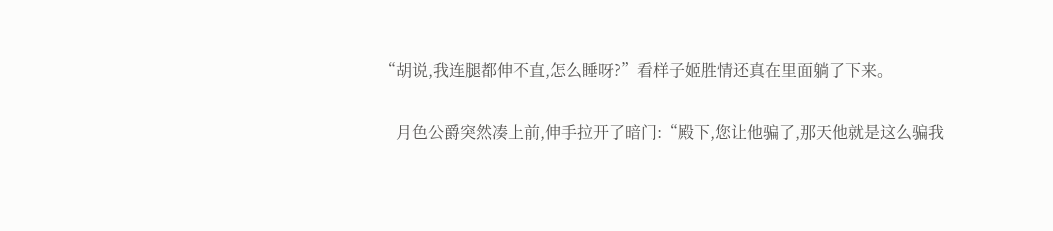“胡说,我连腿都伸不直,怎么睡呀?”看样子姬胜情还真在里面躺了下来。

    月色公爵突然凑上前,伸手拉开了暗门:“殿下,您让他骗了,那天他就是这么骗我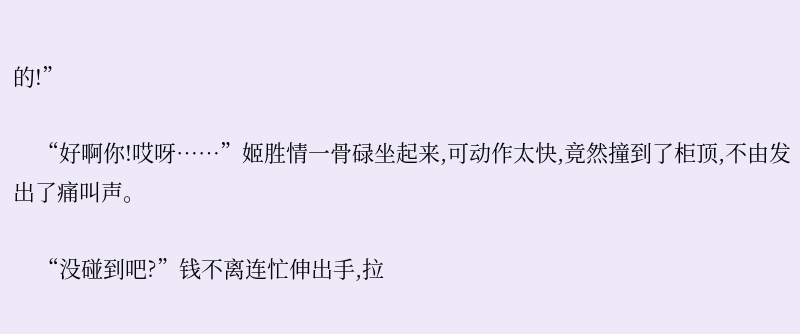的!”

    “好啊你!哎呀……”姬胜情一骨碌坐起来,可动作太快,竟然撞到了柜顶,不由发出了痛叫声。

    “没碰到吧?”钱不离连忙伸出手,拉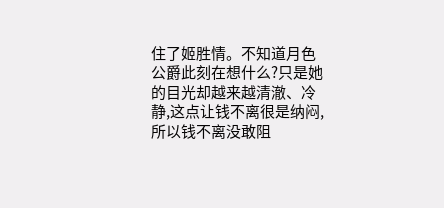住了姬胜情。不知道月色公爵此刻在想什么?只是她的目光却越来越清澈、冷静,这点让钱不离很是纳闷,所以钱不离没敢阻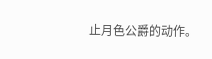止月色公爵的动作。